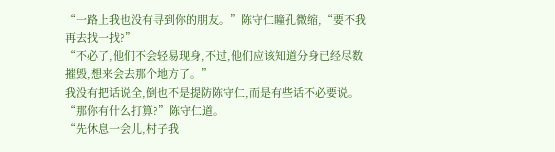“一路上我也没有寻到你的朋友。”陈守仁瞳孔微缩,“要不我再去找一找?”
“不必了,他们不会轻易现身,不过,他们应该知道分身已经尽数摧毁,想来会去那个地方了。”
我没有把话说全,倒也不是提防陈守仁,而是有些话不必要说。
“那你有什么打算?”陈守仁道。
“先休息一会儿,村子我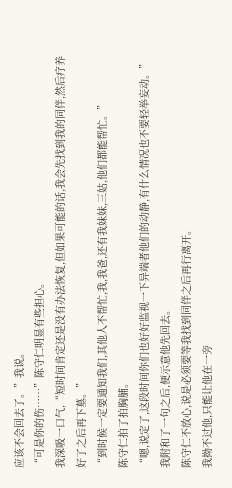应该不会回去了。”我说。
“可是你的伤……”陈守仁明显有些担心。
我深吸一口气,“短时间肯定还是没有办法恢复,但如果可能的话,我会先找到我的同伴,然后疗养好了之后再下墓。”
“到时候一定要通知我们,其他人不帮忙,我,我爸,还有我妹妹,三姑,他们都能帮忙。”
陈守仁拍了拍胸脯。
“嗯,说定了,这段时间你们也好好监视一下异端者他们的动静,有什么情况也不要轻举妄动。”我附和了一句之后,便示意他先回去。
陈守仁不放心,说是必须要等我找到同伴之后再行离开。
我拗不过他,只能让他在一旁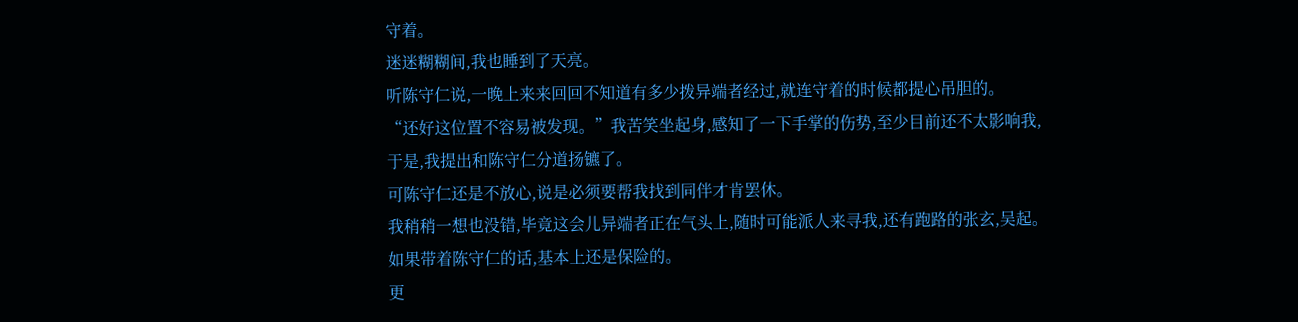守着。
迷迷糊糊间,我也睡到了天亮。
听陈守仁说,一晚上来来回回不知道有多少拨异端者经过,就连守着的时候都提心吊胆的。
“还好这位置不容易被发现。”我苦笑坐起身,感知了一下手掌的伤势,至少目前还不太影响我,于是,我提出和陈守仁分道扬镳了。
可陈守仁还是不放心,说是必须要帮我找到同伴才肯罢休。
我稍稍一想也没错,毕竟这会儿异端者正在气头上,随时可能派人来寻我,还有跑路的张玄,吴起。
如果带着陈守仁的话,基本上还是保险的。
更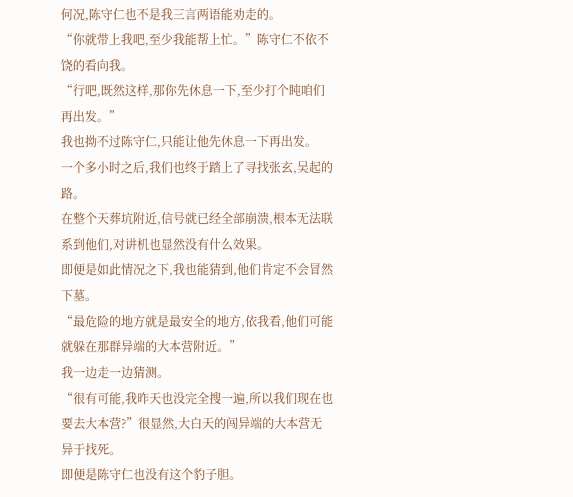何况,陈守仁也不是我三言两语能劝走的。
“你就带上我吧,至少我能帮上忙。”陈守仁不依不饶的看向我。
“行吧,既然这样,那你先休息一下,至少打个盹咱们再出发。”
我也拗不过陈守仁,只能让他先休息一下再出发。
一个多小时之后,我们也终于踏上了寻找张玄,吴起的路。
在整个天葬坑附近,信号就已经全部崩溃,根本无法联系到他们,对讲机也显然没有什么效果。
即便是如此情况之下,我也能猜到,他们肯定不会冒然下墓。
“最危险的地方就是最安全的地方,依我看,他们可能就躲在那群异端的大本营附近。”
我一边走一边猜测。
“很有可能,我昨天也没完全搜一遍,所以我们现在也要去大本营?”很显然,大白天的闯异端的大本营无异于找死。
即便是陈守仁也没有这个豹子胆。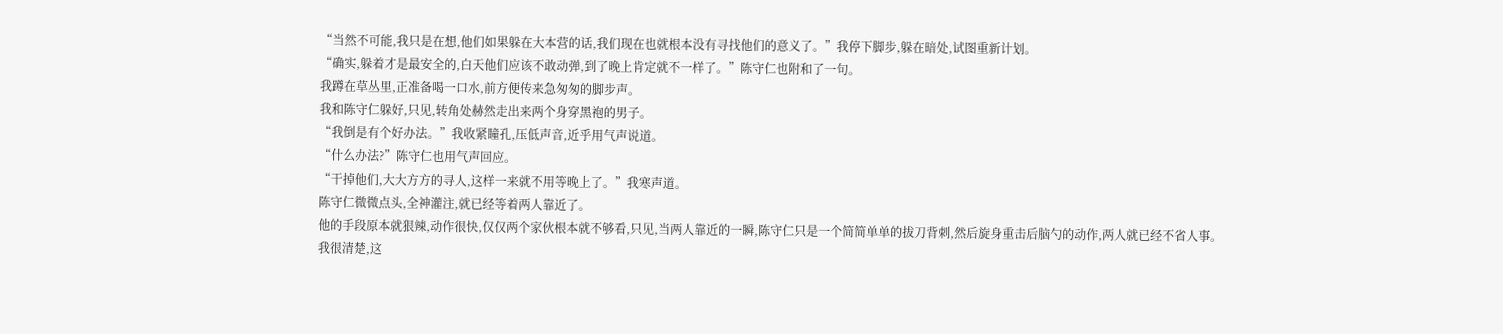“当然不可能,我只是在想,他们如果躲在大本营的话,我们现在也就根本没有寻找他们的意义了。”我停下脚步,躲在暗处,试图重新计划。
“确实,躲着才是最安全的,白天他们应该不敢动弹,到了晚上肯定就不一样了。”陈守仁也附和了一句。
我蹲在草丛里,正准备喝一口水,前方便传来急匆匆的脚步声。
我和陈守仁躲好,只见,转角处赫然走出来两个身穿黑袍的男子。
“我倒是有个好办法。”我收紧瞳孔,压低声音,近乎用气声说道。
“什么办法?”陈守仁也用气声回应。
“干掉他们,大大方方的寻人,这样一来就不用等晚上了。”我寒声道。
陈守仁微微点头,全神灌注,就已经等着两人靠近了。
他的手段原本就狠辣,动作很快,仅仅两个家伙根本就不够看,只见,当两人靠近的一瞬,陈守仁只是一个简简单单的拔刀背刺,然后旋身重击后脑勺的动作,两人就已经不省人事。
我很清楚,这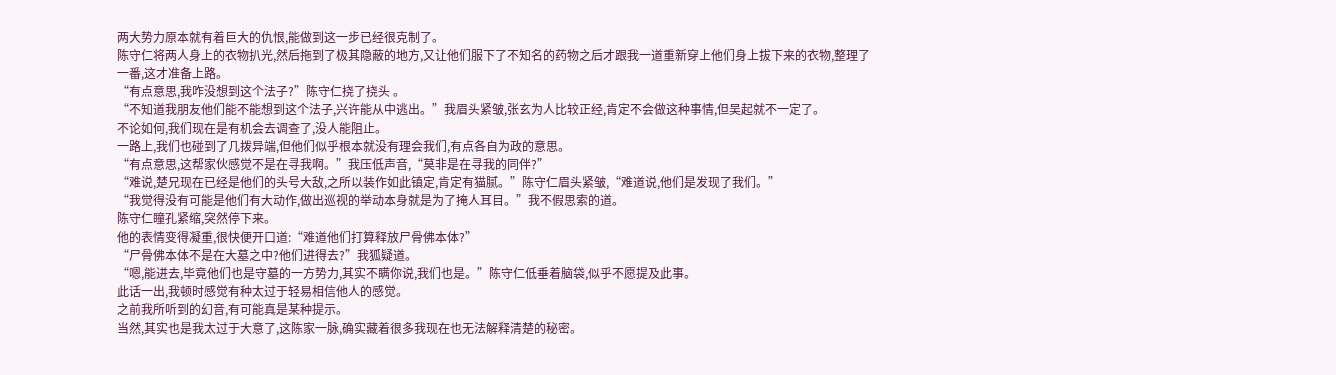两大势力原本就有着巨大的仇恨,能做到这一步已经很克制了。
陈守仁将两人身上的衣物扒光,然后拖到了极其隐蔽的地方,又让他们服下了不知名的药物之后才跟我一道重新穿上他们身上拔下来的衣物,整理了一番,这才准备上路。
“有点意思,我咋没想到这个法子?”陈守仁挠了挠头 。
“不知道我朋友他们能不能想到这个法子,兴许能从中逃出。”我眉头紧皱,张玄为人比较正经,肯定不会做这种事情,但吴起就不一定了。
不论如何,我们现在是有机会去调查了,没人能阻止。
一路上,我们也碰到了几拨异端,但他们似乎根本就没有理会我们,有点各自为政的意思。
“有点意思,这帮家伙感觉不是在寻我啊。”我压低声音,“莫非是在寻我的同伴?”
“难说,楚兄现在已经是他们的头号大敌,之所以装作如此镇定,肯定有猫腻。”陈守仁眉头紧皱,“难道说,他们是发现了我们。”
“我觉得没有可能是他们有大动作,做出巡视的举动本身就是为了掩人耳目。”我不假思索的道。
陈守仁瞳孔紧缩,突然停下来。
他的表情变得凝重,很快便开口道:“难道他们打算释放尸骨佛本体?”
“尸骨佛本体不是在大墓之中?他们进得去?”我狐疑道。
“嗯,能进去,毕竟他们也是守墓的一方势力,其实不瞒你说,我们也是。”陈守仁低垂着脑袋,似乎不愿提及此事。
此话一出,我顿时感觉有种太过于轻易相信他人的感觉。
之前我所听到的幻音,有可能真是某种提示。
当然,其实也是我太过于大意了,这陈家一脉,确实藏着很多我现在也无法解释清楚的秘密。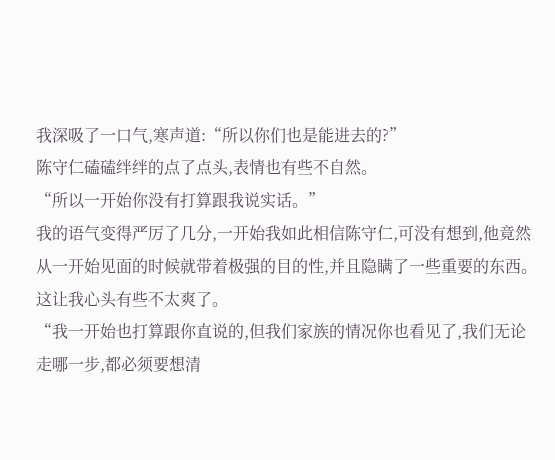我深吸了一口气,寒声道:“所以你们也是能进去的?”
陈守仁磕磕绊绊的点了点头,表情也有些不自然。
“所以一开始你没有打算跟我说实话。”
我的语气变得严厉了几分,一开始我如此相信陈守仁,可没有想到,他竟然从一开始见面的时候就带着极强的目的性,并且隐瞒了一些重要的东西。
这让我心头有些不太爽了。
“我一开始也打算跟你直说的,但我们家族的情况你也看见了,我们无论走哪一步,都必须要想清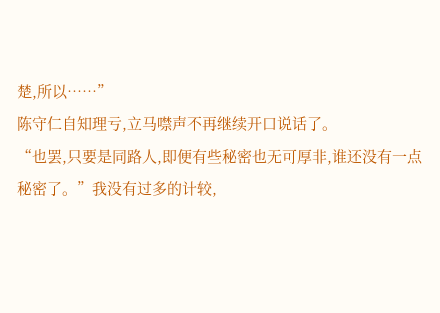楚,所以……”
陈守仁自知理亏,立马噤声不再继续开口说话了。
“也罢,只要是同路人,即便有些秘密也无可厚非,谁还没有一点秘密了。”我没有过多的计较,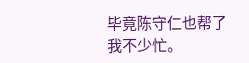毕竟陈守仁也帮了我不少忙。